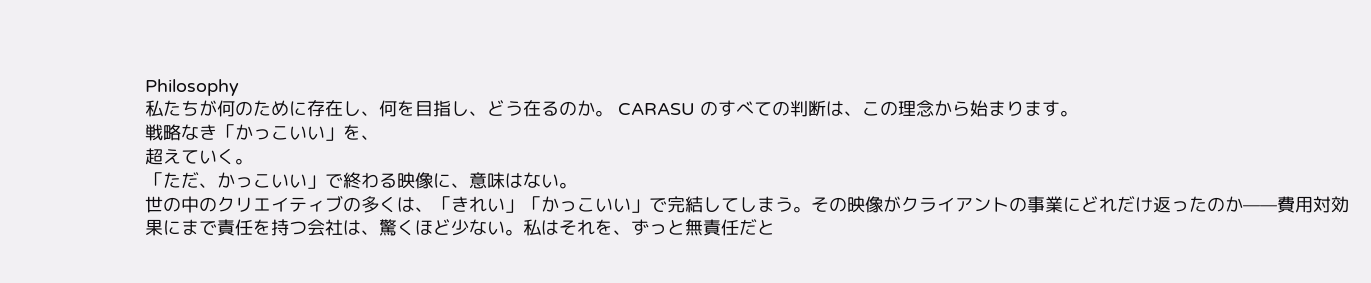Philosophy
私たちが何のために存在し、何を目指し、どう在るのか。 CARASU のすべての判断は、この理念から始まります。
戦略なき「かっこいい」を、
超えていく。
「ただ、かっこいい」で終わる映像に、意味はない。
世の中のクリエイティブの多くは、「きれい」「かっこいい」で完結してしまう。その映像がクライアントの事業にどれだけ返ったのか——費用対効果にまで責任を持つ会社は、驚くほど少ない。私はそれを、ずっと無責任だと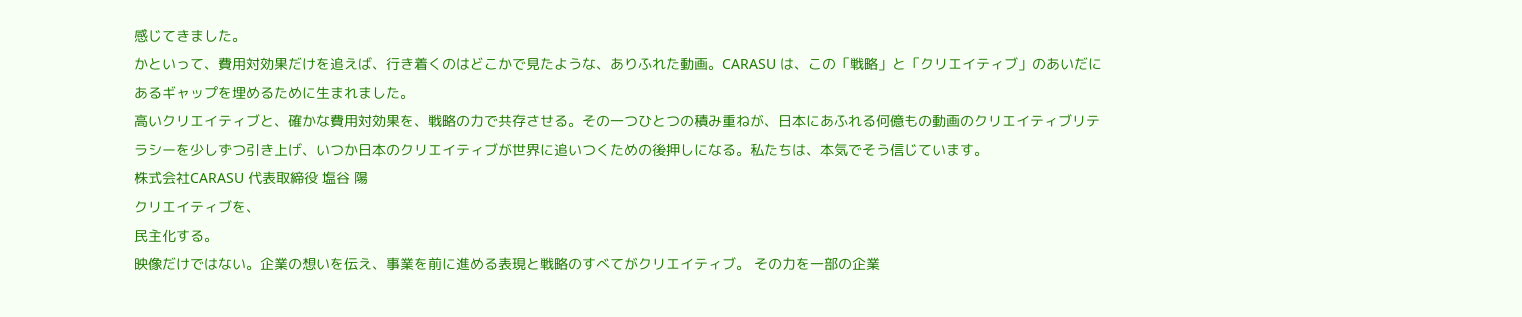感じてきました。
かといって、費用対効果だけを追えば、行き着くのはどこかで見たような、ありふれた動画。CARASU は、この「戦略」と「クリエイティブ」のあいだにあるギャップを埋めるために生まれました。
高いクリエイティブと、確かな費用対効果を、戦略の力で共存させる。その一つひとつの積み重ねが、日本にあふれる何億もの動画のクリエイティブリテラシーを少しずつ引き上げ、いつか日本のクリエイティブが世界に追いつくための後押しになる。私たちは、本気でそう信じています。
株式会社CARASU 代表取締役 塩谷 陽
クリエイティブを、
民主化する。
映像だけではない。企業の想いを伝え、事業を前に進める表現と戦略のすべてがクリエイティブ。 その力を一部の企業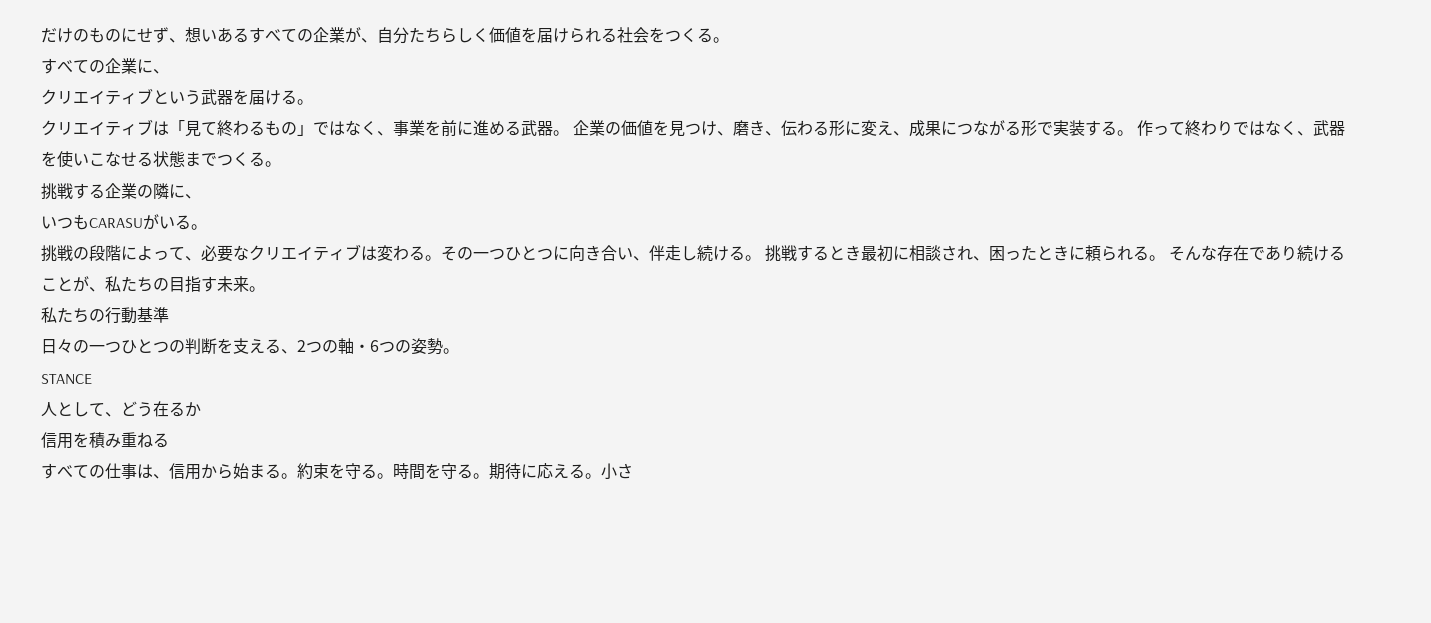だけのものにせず、想いあるすべての企業が、自分たちらしく価値を届けられる社会をつくる。
すべての企業に、
クリエイティブという武器を届ける。
クリエイティブは「見て終わるもの」ではなく、事業を前に進める武器。 企業の価値を見つけ、磨き、伝わる形に変え、成果につながる形で実装する。 作って終わりではなく、武器を使いこなせる状態までつくる。
挑戦する企業の隣に、
いつもCARASUがいる。
挑戦の段階によって、必要なクリエイティブは変わる。その一つひとつに向き合い、伴走し続ける。 挑戦するとき最初に相談され、困ったときに頼られる。 そんな存在であり続けることが、私たちの目指す未来。
私たちの行動基準
日々の一つひとつの判断を支える、2つの軸・6つの姿勢。
STANCE
人として、どう在るか
信用を積み重ねる
すべての仕事は、信用から始まる。約束を守る。時間を守る。期待に応える。小さ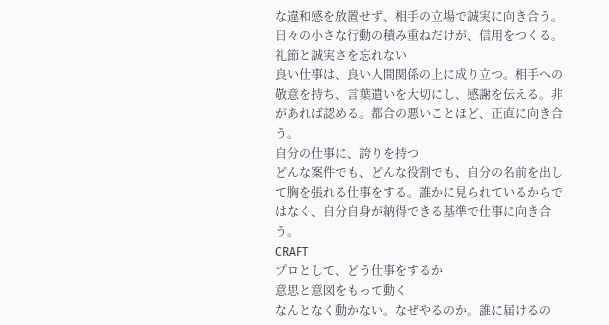な違和感を放置せず、相手の立場で誠実に向き合う。日々の小さな行動の積み重ねだけが、信用をつくる。
礼節と誠実さを忘れない
良い仕事は、良い人間関係の上に成り立つ。相手への敬意を持ち、言葉遣いを大切にし、感謝を伝える。非があれば認める。都合の悪いことほど、正直に向き合う。
自分の仕事に、誇りを持つ
どんな案件でも、どんな役割でも、自分の名前を出して胸を張れる仕事をする。誰かに見られているからではなく、自分自身が納得できる基準で仕事に向き合う。
CRAFT
プロとして、どう仕事をするか
意思と意図をもって動く
なんとなく動かない。なぜやるのか。誰に届けるの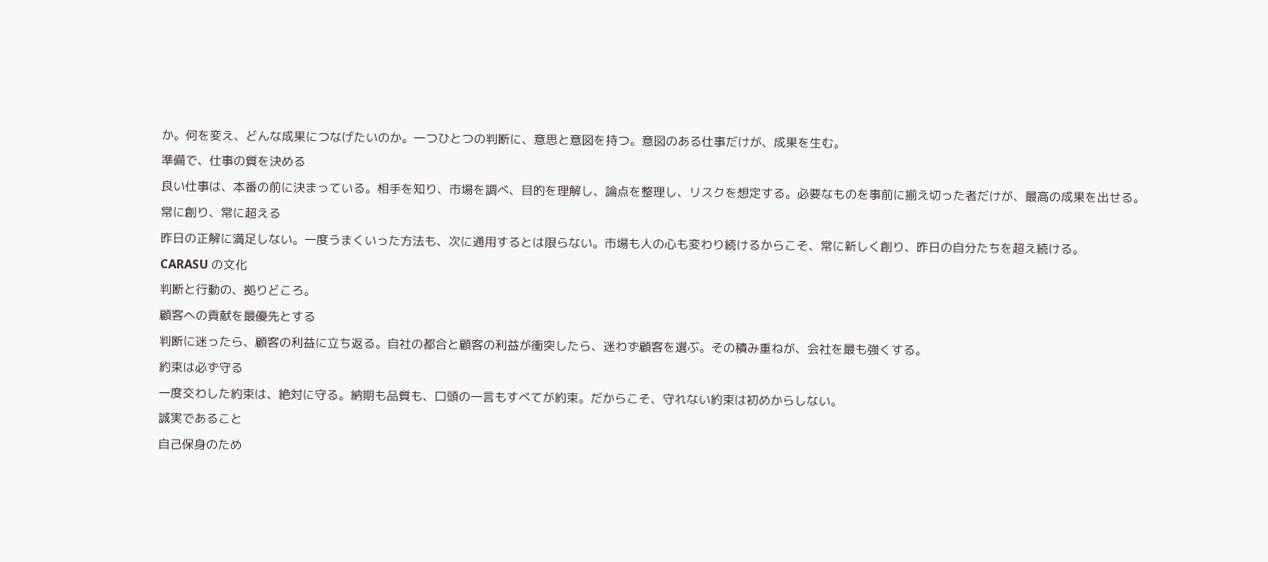か。何を変え、どんな成果につなげたいのか。一つひとつの判断に、意思と意図を持つ。意図のある仕事だけが、成果を生む。
準備で、仕事の質を決める
良い仕事は、本番の前に決まっている。相手を知り、市場を調べ、目的を理解し、論点を整理し、リスクを想定する。必要なものを事前に揃え切った者だけが、最高の成果を出せる。
常に創り、常に超える
昨日の正解に満足しない。一度うまくいった方法も、次に通用するとは限らない。市場も人の心も変わり続けるからこそ、常に新しく創り、昨日の自分たちを超え続ける。
CARASU の文化
判断と行動の、拠りどころ。
顧客への貢献を最優先とする
判断に迷ったら、顧客の利益に立ち返る。自社の都合と顧客の利益が衝突したら、迷わず顧客を選ぶ。その積み重ねが、会社を最も強くする。
約束は必ず守る
一度交わした約束は、絶対に守る。納期も品質も、口頭の一言もすべてが約束。だからこそ、守れない約束は初めからしない。
誠実であること
自己保身のため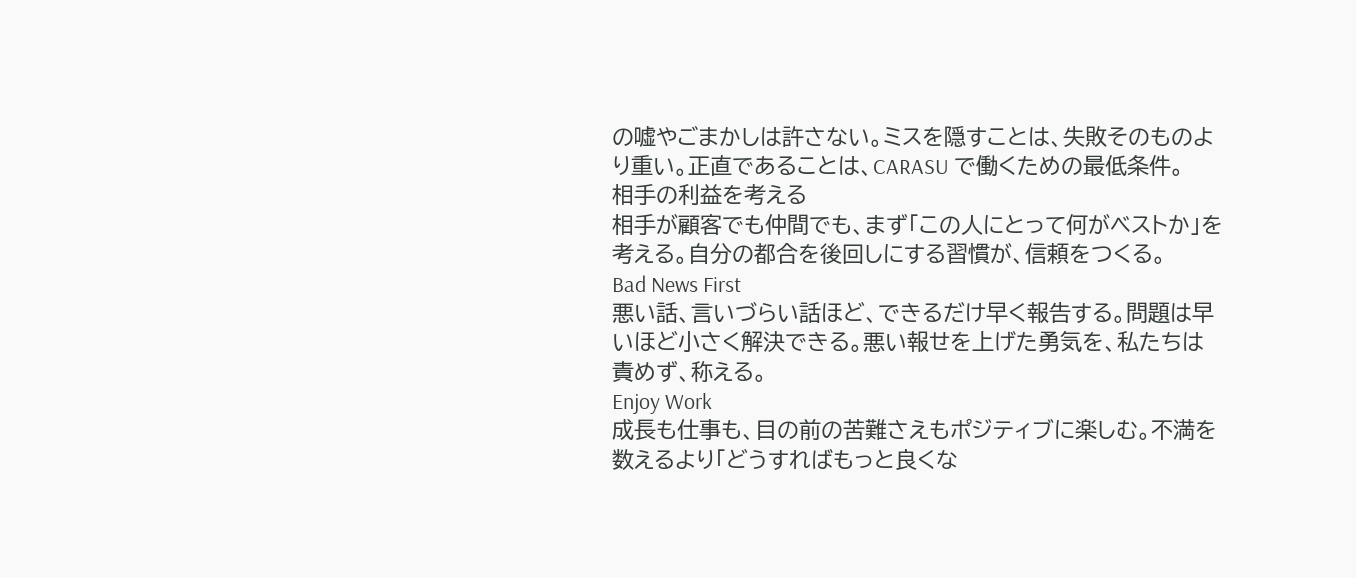の嘘やごまかしは許さない。ミスを隠すことは、失敗そのものより重い。正直であることは、CARASU で働くための最低条件。
相手の利益を考える
相手が顧客でも仲間でも、まず「この人にとって何がベストか」を考える。自分の都合を後回しにする習慣が、信頼をつくる。
Bad News First
悪い話、言いづらい話ほど、できるだけ早く報告する。問題は早いほど小さく解決できる。悪い報せを上げた勇気を、私たちは責めず、称える。
Enjoy Work
成長も仕事も、目の前の苦難さえもポジティブに楽しむ。不満を数えるより「どうすればもっと良くな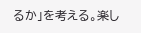るか」を考える。楽し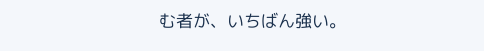む者が、いちばん強い。